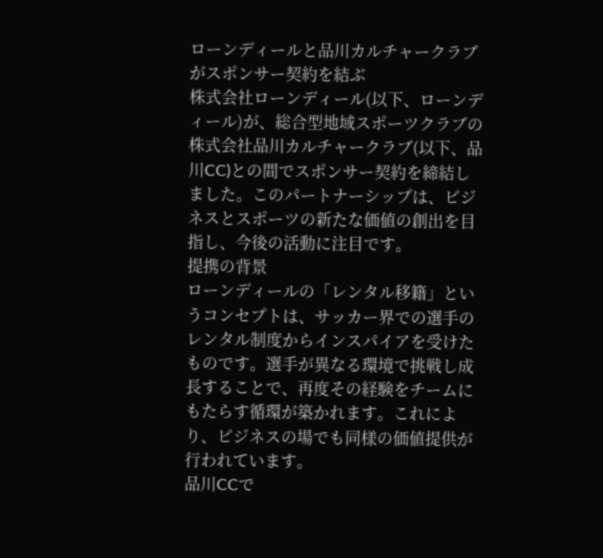ローンディールと品川カルチャークラブがスポンサー契約を結ぶ
株式会社ローンディール(以下、ローンディール)が、総合型地域スポーツクラブの株式会社品川カルチャークラブ(以下、品川CC)との間でスポンサー契約を締結しました。このパートナーシップは、ビジネスとスポーツの新たな価値の創出を目指し、今後の活動に注目です。
提携の背景
ローンディールの「レンタル移籍」というコンセプトは、サッカー界での選手のレンタル制度からインスパイアを受けたものです。選手が異なる環境で挑戦し成長することで、再度その経験をチームにもたらす循環が築かれます。これにより、ビジネスの場でも同様の価値提供が行われています。
品川CCで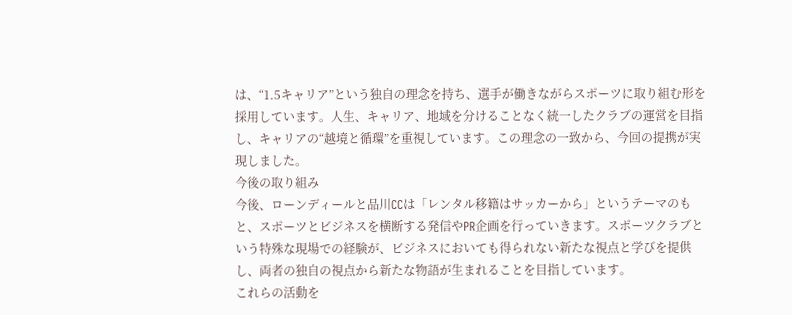は、“1.5キャリア”という独自の理念を持ち、選手が働きながらスポーツに取り組む形を採用しています。人生、キャリア、地域を分けることなく統一したクラブの運営を目指し、キャリアの“越境と循環”を重視しています。この理念の一致から、今回の提携が実現しました。
今後の取り組み
今後、ローンディールと品川CCは「レンタル移籍はサッカーから」というテーマのもと、スポーツとビジネスを横断する発信やPR企画を行っていきます。スポーツクラブという特殊な現場での経験が、ビジネスにおいても得られない新たな視点と学びを提供し、両者の独自の視点から新たな物語が生まれることを目指しています。
これらの活動を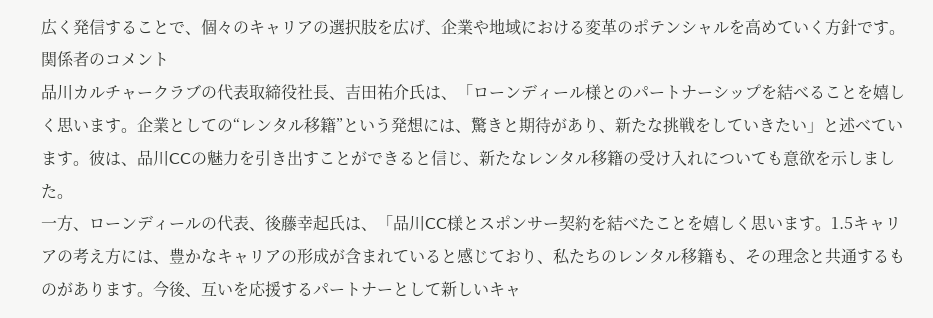広く発信することで、個々のキャリアの選択肢を広げ、企業や地域における変革のポテンシャルを高めていく方針です。
関係者のコメント
品川カルチャークラブの代表取締役社長、吉田祐介氏は、「ローンディール様とのパートナーシップを結べることを嬉しく思います。企業としての“レンタル移籍”という発想には、驚きと期待があり、新たな挑戦をしていきたい」と述べています。彼は、品川CCの魅力を引き出すことができると信じ、新たなレンタル移籍の受け入れについても意欲を示しました。
一方、ローンディールの代表、後藤幸起氏は、「品川CC様とスポンサー契約を結べたことを嬉しく思います。1.5キャリアの考え方には、豊かなキャリアの形成が含まれていると感じており、私たちのレンタル移籍も、その理念と共通するものがあります。今後、互いを応援するパートナーとして新しいキャ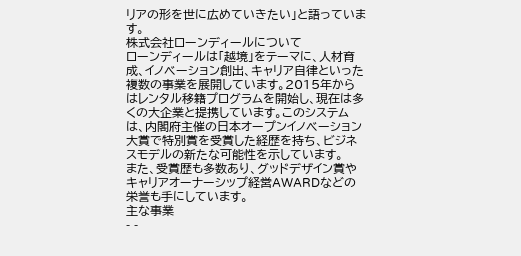リアの形を世に広めていきたい」と語っています。
株式会社ローンディールについて
ローンディールは「越境」をテーマに、人材育成、イノベーション創出、キャリア自律といった複数の事業を展開しています。2015年からはレンタル移籍プログラムを開始し、現在は多くの大企業と提携しています。このシステムは、内閣府主催の日本オープンイノベーション大賞で特別賞を受賞した経歴を持ち、ビジネスモデルの新たな可能性を示しています。
また、受賞歴も多数あり、グッドデザイン賞やキャリアオーナーシップ経営AWARDなどの栄誉も手にしています。
主な事業
- -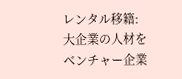レンタル移籍: 大企業の人材をベンチャー企業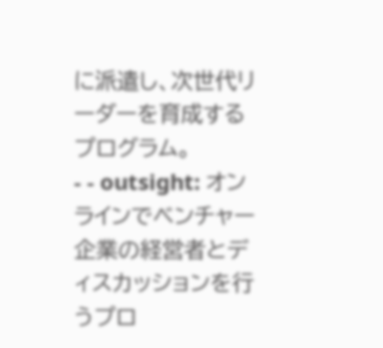に派遣し、次世代リーダーを育成するプログラム。
- - outsight: オンラインでベンチャー企業の経営者とディスカッションを行うプロ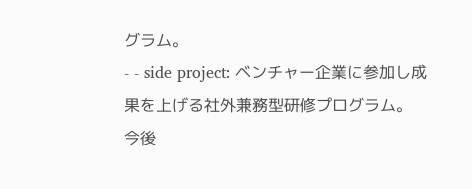グラム。
- - side project: ベンチャー企業に参加し成果を上げる社外兼務型研修プログラム。
今後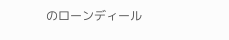のローンディール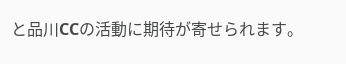と品川CCの活動に期待が寄せられます。